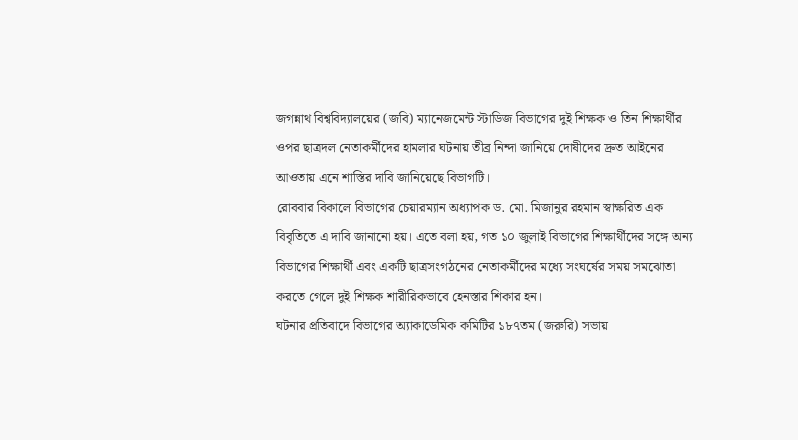জগন্নাথ বিশ্ববিদ্যালয়ের (জবি) ম্যানেজমেন্ট স্টাডিজ বিভাগের দুই শিক্ষক ও তিন শিক্ষার্থীর ওপর ছাত্রদল নেতাকর্মীদের হামলার ঘটনায় তীব্র নিন্দা জানিয়ে দোষীদের দ্রুত আইনের আওতায় এনে শাস্তির দাবি জানিয়েছে বিভাগটি।
রোববার বিকালে বিভাগের চেয়ারম্যান অধ্যাপক ড. মো. মিজানুর রহমান স্বাক্ষরিত এক বিবৃতিতে এ দাবি জানানো হয়। এতে বলা হয়, গত ১০ জুলাই বিভাগের শিক্ষার্থীদের সঙ্গে অন্য বিভাগের শিক্ষার্থী এবং একটি ছাত্রসংগঠনের নেতাকর্মীদের মধ্যে সংঘর্ষের সময় সমঝোতা করতে গেলে দুই শিক্ষক শারীরিকভাবে হেনস্তার শিকার হন।
ঘটনার প্রতিবাদে বিভাগের অ্যাকাডেমিক কমিটির ১৮৭তম (জরুরি) সভায়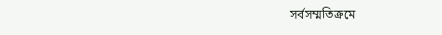সর্বসম্মতিক্রমে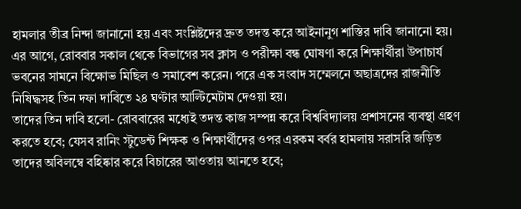হামলার তীব্র নিন্দা জানানো হয় এবং সংশ্লিষ্টদের দ্রুত তদন্ত করে আইনানুগ শাস্তির দাবি জানানো হয়। এর আগে, রোববার সকাল থেকে বিভাগের সব ক্লাস ও পরীক্ষা বন্ধ ঘোষণা করে শিক্ষার্থীরা উপাচার্য ভবনের সামনে বিক্ষোভ মিছিল ও সমাবেশ করেন। পরে এক সংবাদ সম্মেলনে অছাত্রদের রাজনীতি নিষিদ্ধসহ তিন দফা দাবিতে ২৪ ঘণ্টার আল্টিমেটাম দেওয়া হয়।
তাদের তিন দাবি হলো- রোববারের মধ্যেই তদন্ত কাজ সম্পন্ন করে বিশ্ববিদ্যালয় প্রশাসনের ব্যবস্থা গ্রহণ করতে হবে; যেসব রানিং স্টুডেন্ট শিক্ষক ও শিক্ষার্থীদের ওপর এরকম বর্বর হামলায় সরাসরি জড়িত তাদের অবিলম্বে বহিষ্কার করে বিচারের আওতায় আনতে হবে;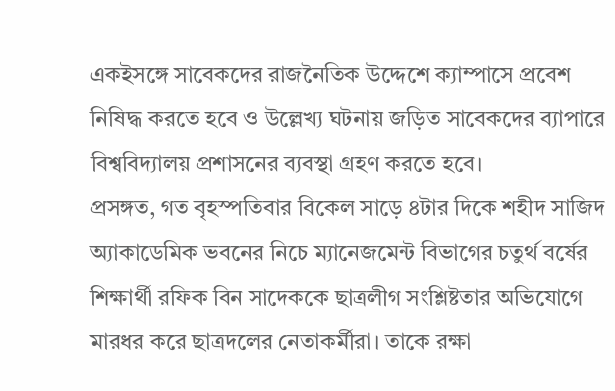একইসঙ্গে সাবেকদের রাজনৈতিক উদ্দেশে ক্যাম্পাসে প্রবেশ নিষিদ্ধ করতে হবে ও উল্লেখ্য ঘটনায় জড়িত সাবেকদের ব্যাপারে বিশ্ববিদ্যালয় প্রশাসনের ব্যবস্থা গ্রহণ করতে হবে।
প্রসঙ্গত, গত বৃহস্পতিবার বিকেল সাড়ে ৪টার দিকে শহীদ সাজিদ অ্যাকাডেমিক ভবনের নিচে ম্যানেজমেন্ট বিভাগের চতুর্থ বর্ষের শিক্ষার্থী রফিক বিন সাদেককে ছাত্রলীগ সংশ্লিষ্টতার অভিযোগে মারধর করে ছাত্রদলের নেতাকর্মীরা। তাকে রক্ষা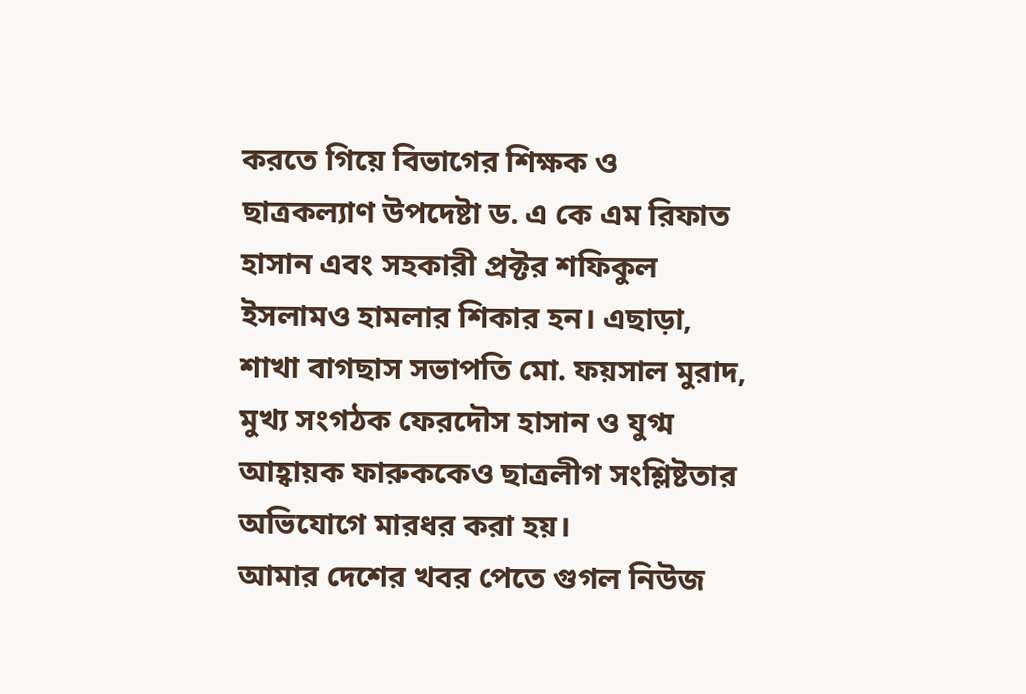করতে গিয়ে বিভাগের শিক্ষক ও ছাত্রকল্যাণ উপদেষ্টা ড. এ কে এম রিফাত হাসান এবং সহকারী প্রক্টর শফিকুল ইসলামও হামলার শিকার হন। এছাড়া, শাখা বাগছাস সভাপতি মো. ফয়সাল মুরাদ, মুখ্য সংগঠক ফেরদৌস হাসান ও যুগ্ম আহ্বায়ক ফারুককেও ছাত্রলীগ সংশ্লিষ্টতার অভিযোগে মারধর করা হয়।
আমার দেশের খবর পেতে গুগল নিউজ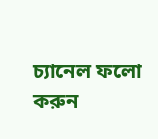চ্যানেল ফলো করুন